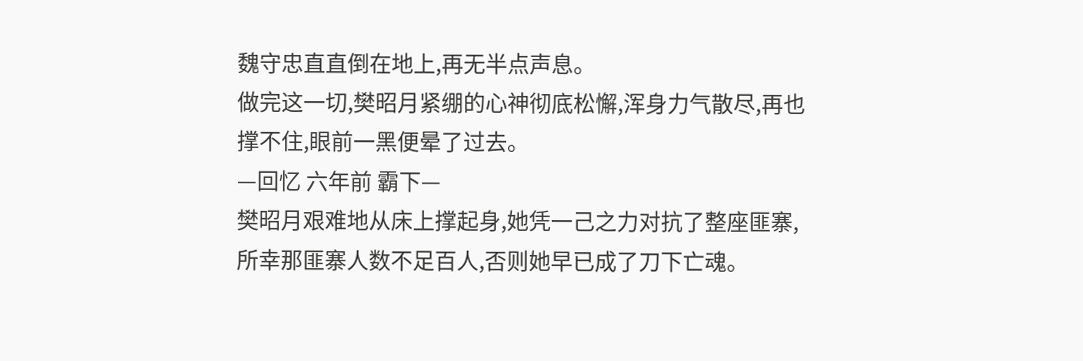魏守忠直直倒在地上,再无半点声息。
做完这一切,樊昭月紧绷的心神彻底松懈,浑身力气散尽,再也撑不住,眼前一黑便晕了过去。
—回忆 六年前 霸下—
樊昭月艰难地从床上撑起身,她凭一己之力对抗了整座匪寨,所幸那匪寨人数不足百人,否则她早已成了刀下亡魂。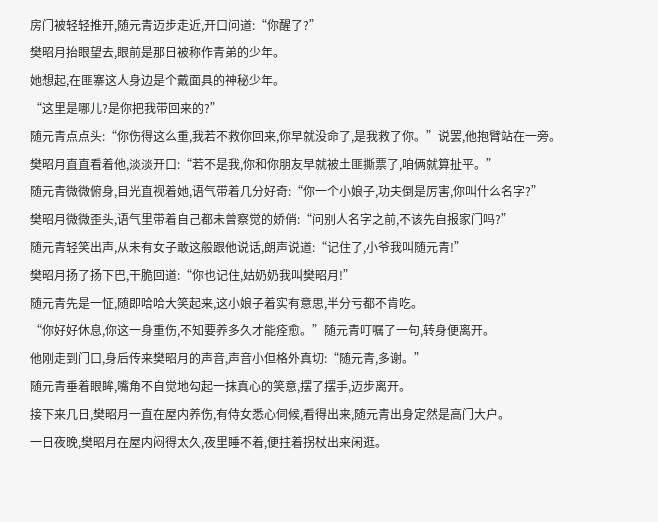房门被轻轻推开,随元青迈步走近,开口问道:“你醒了?”
樊昭月抬眼望去,眼前是那日被称作青弟的少年。
她想起,在匪寨这人身边是个戴面具的神秘少年。
“这里是哪儿?是你把我带回来的?”
随元青点点头:“你伤得这么重,我若不救你回来,你早就没命了,是我救了你。”说罢,他抱臂站在一旁。
樊昭月直直看着他,淡淡开口:“若不是我,你和你朋友早就被土匪撕票了,咱俩就算扯平。”
随元青微微俯身,目光直视着她,语气带着几分好奇:“你一个小娘子,功夫倒是厉害,你叫什么名字?”
樊昭月微微歪头,语气里带着自己都未曾察觉的娇俏:“问别人名字之前,不该先自报家门吗?”
随元青轻笑出声,从未有女子敢这般跟他说话,朗声说道:“记住了,小爷我叫随元青!”
樊昭月扬了扬下巴,干脆回道:“你也记住,姑奶奶我叫樊昭月!”
随元青先是一怔,随即哈哈大笑起来,这小娘子着实有意思,半分亏都不肯吃。
“你好好休息,你这一身重伤,不知要养多久才能痊愈。”随元青叮嘱了一句,转身便离开。
他刚走到门口,身后传来樊昭月的声音,声音小但格外真切:“随元青,多谢。”
随元青垂着眼眸,嘴角不自觉地勾起一抹真心的笑意,摆了摆手,迈步离开。
接下来几日,樊昭月一直在屋内养伤,有侍女悉心伺候,看得出来,随元青出身定然是高门大户。
一日夜晚,樊昭月在屋内闷得太久,夜里睡不着,便拄着拐杖出来闲逛。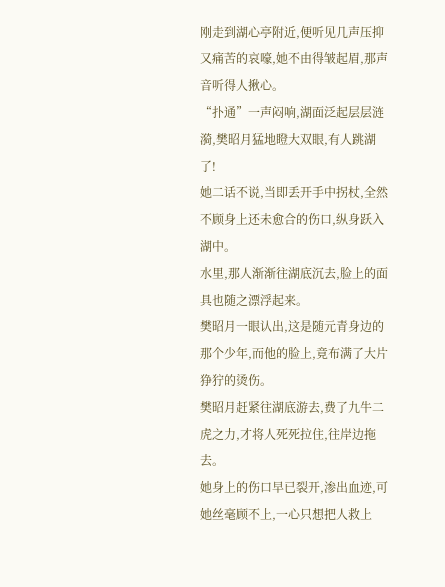刚走到湖心亭附近,便听见几声压抑又痛苦的哀嚎,她不由得皱起眉,那声音听得人揪心。
“扑通”一声闷响,湖面泛起层层涟漪,樊昭月猛地瞪大双眼,有人跳湖了!
她二话不说,当即丢开手中拐杖,全然不顾身上还未愈合的伤口,纵身跃入湖中。
水里,那人渐渐往湖底沉去,脸上的面具也随之漂浮起来。
樊昭月一眼认出,这是随元青身边的那个少年,而他的脸上,竟布满了大片狰狞的烫伤。
樊昭月赶紧往湖底游去,费了九牛二虎之力,才将人死死拉住,往岸边拖去。
她身上的伤口早已裂开,渗出血迹,可她丝毫顾不上,一心只想把人救上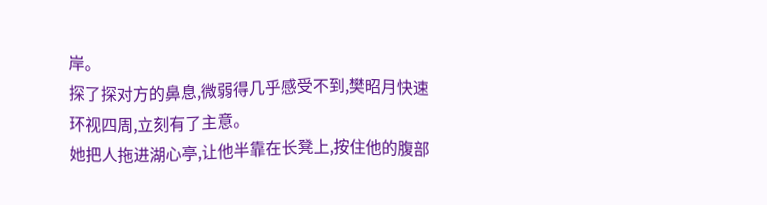岸。
探了探对方的鼻息,微弱得几乎感受不到,樊昭月快速环视四周,立刻有了主意。
她把人拖进湖心亭,让他半靠在长凳上,按住他的腹部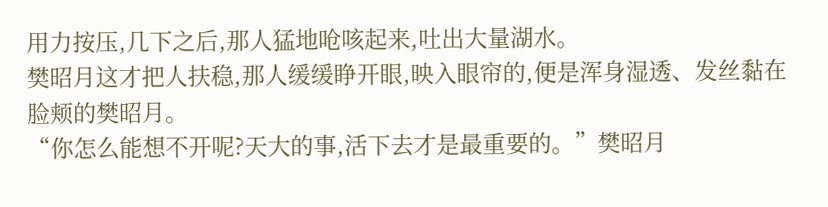用力按压,几下之后,那人猛地呛咳起来,吐出大量湖水。
樊昭月这才把人扶稳,那人缓缓睁开眼,映入眼帘的,便是浑身湿透、发丝黏在脸颊的樊昭月。
“你怎么能想不开呢?天大的事,活下去才是最重要的。”樊昭月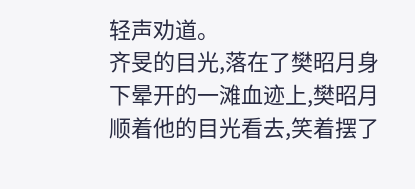轻声劝道。
齐旻的目光,落在了樊昭月身下晕开的一滩血迹上,樊昭月顺着他的目光看去,笑着摆了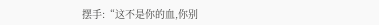摆手:“这不是你的血,你别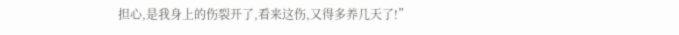担心,是我身上的伤裂开了,看来这伤,又得多养几天了!”